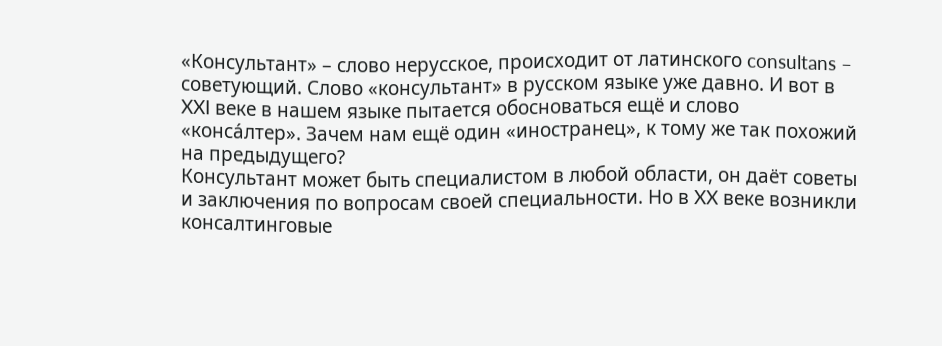«Консультант» – слово нерусское, происходит от латинского consultans – советующий. Слово «консультант» в русском языке уже давно. И вот в XXI веке в нашем языке пытается обосноваться ещё и слово «конса́лтер». Зачем нам ещё один «иностранец», к тому же так похожий на предыдущего?
Консультант может быть специалистом в любой области, он даёт советы и заключения по вопросам своей специальности. Но в XX веке возникли консалтинговые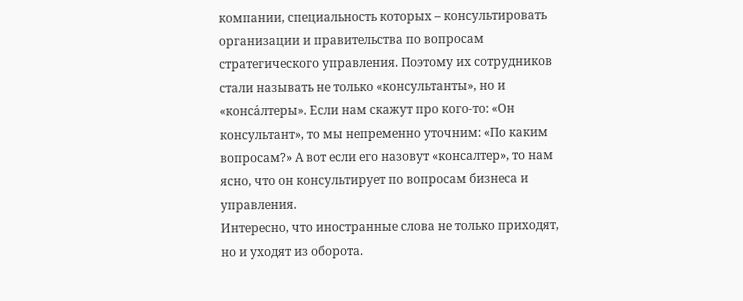компании, специальность которых – консультировать организации и правительства по вопросам стратегического управления. Поэтому их сотрудников стали называть не только «консультанты», но и «конса́лтеры». Если нам скажут про кого-то: «Он консультант», то мы непременно уточним: «По каким вопросам?» А вот если его назовут «консалтер», то нам ясно, что он консультирует по вопросам бизнеса и управления.
Интересно, что иностранные слова не только приходят, но и уходят из оборота.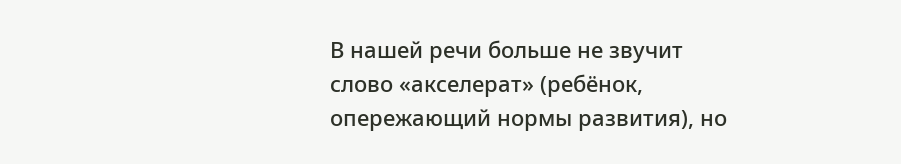В нашей речи больше не звучит слово «акселерат» (ребёнок, опережающий нормы развития), но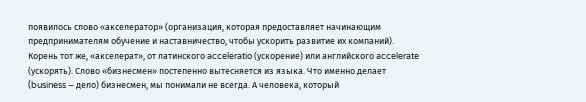появилось слово «акселератор» (организация, которая предоставляет начинающим предпринимателям обучение и наставничество, чтобы ускорить развитие их компаний). Корень тот же, «акселерат», от латинского acceleratio (ускорение) или английского accelerate (ускорять). Слово «бизнесмен» постепенно вытесняется из языка. Что именно делает (business – дело) бизнесмен, мы понимали не всегда. А человека, который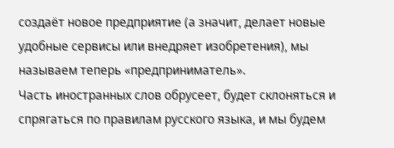создаёт новое предприятие (а значит, делает новые удобные сервисы или внедряет изобретения), мы называем теперь «предприниматель».
Часть иностранных слов обрусеет, будет склоняться и спрягаться по правилам русского языка, и мы будем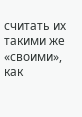считать их такими же «своими», как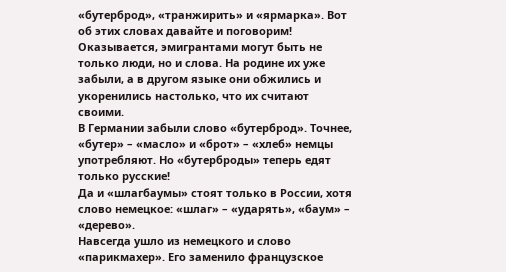«бутерброд», «транжирить» и «ярмарка». Вот об этих словах давайте и поговорим!
Оказывается, эмигрантами могут быть не только люди, но и слова. На родине их уже забыли, а в другом языке они обжились и укоренились настолько, что их считают своими.
В Германии забыли слово «бутерброд». Точнее, «бутер» – «масло» и «брот» – «хлеб» немцы употребляют. Но «бутерброды» теперь едят только русские!
Да и «шлагбаумы» стоят только в России, хотя слово немецкое: «шлаг» – «ударять», «баум» – «дерево».
Навсегда ушло из немецкого и слово «парикмахер». Его заменило французское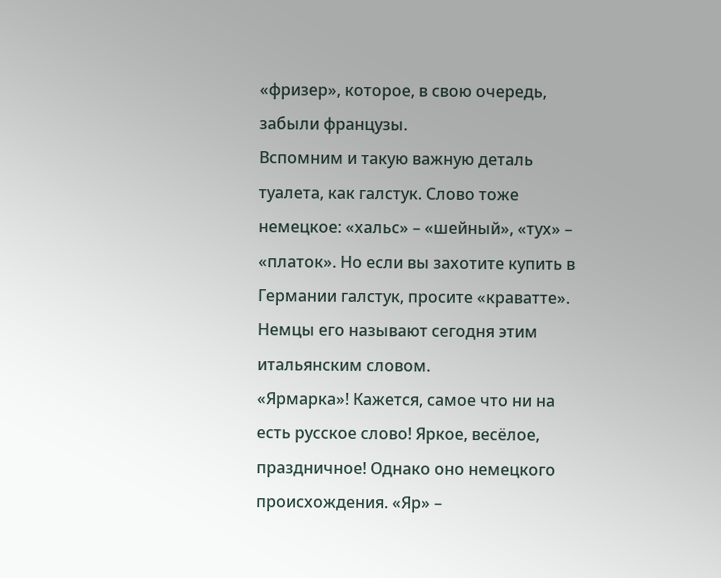«фризер», которое, в свою очередь, забыли французы.
Вспомним и такую важную деталь туалета, как галстук. Слово тоже немецкое: «хальс» – «шейный», «тух» – «платок». Но если вы захотите купить в Германии галстук, просите «краватте». Немцы его называют сегодня этим итальянским словом.
«Ярмарка»! Кажется, самое что ни на есть русское слово! Яркое, весёлое, праздничное! Однако оно немецкого происхождения. «Яр» –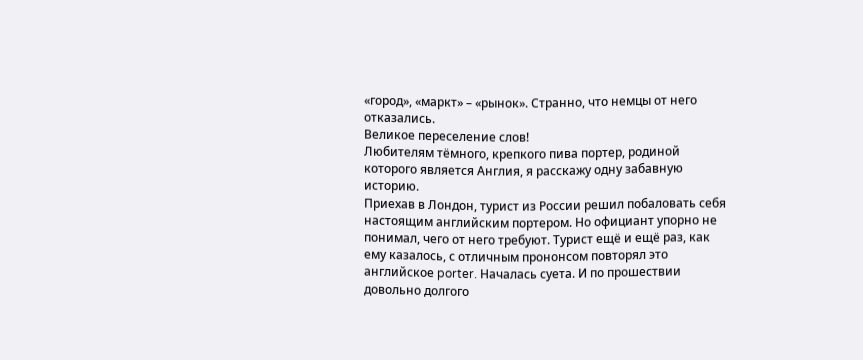«город», «маркт» – «рынок». Странно, что немцы от него отказались.
Великое переселение слов!
Любителям тёмного, крепкого пива портер, родиной которого является Англия, я расскажу одну забавную историю.
Приехав в Лондон, турист из России решил побаловать себя настоящим английским портером. Но официант упорно не понимал, чего от него требуют. Турист ещё и ещё раз, как ему казалось, с отличным прононсом повторял это английское porter. Началась суета. И по прошествии довольно долгого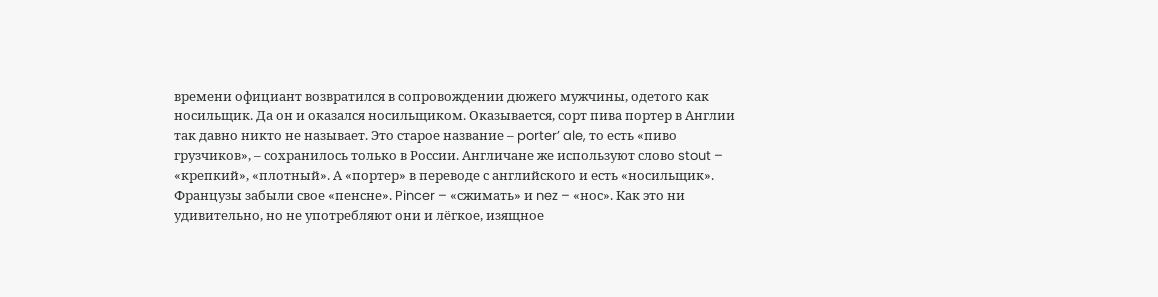времени официант возвратился в сопровождении дюжего мужчины, одетого как носильщик. Да он и оказался носильщиком. Оказывается, сорт пива портер в Англии так давно никто не называет. Это старое название – porter’ ale, то есть «пиво грузчиков», – сохранилось только в России. Англичане же используют слово stout – «крепкий», «плотный». А «портер» в переводе с английского и есть «носильщик».
Французы забыли свое «пенсне». Pincer – «сжимать» и nez – «нос». Как это ни удивительно, но не употребляют они и лёгкое, изящное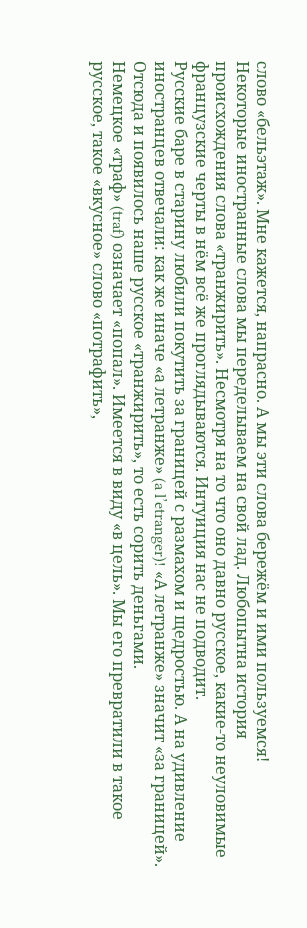слово «бельэтаж». Мне кажется, напрасно. А мы эти слова бережём и ими пользуемся!
Некоторые иностранные слова мы переделываем на свой лад. Любопытна история происхождения слова «транжирить». Несмотря на то что оно давно русское, какие-то неуловимые французские черты в нём всё же проглядываются. Интуиция нас не подводит.
Русские баре в старину любили покутить за границей с размахом и щедростью. А на удивление иностранцев отвечали: как же иначе «а летранже» (a l’etranger)! «А летранже» значит «за границей». Отсюда и появилось наше русское «транжирить», то есть сорить деньгами.
Немецкое «траф» (traf) означает «попал». Имеется в виду «в цель». Мы его превратили в такое русское, такое «вкусное» слово «потрафить»,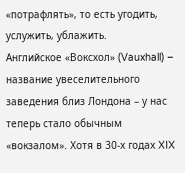«потрафлять», то есть угодить, услужить, ублажить.
Английское «Воксхол» (Vauxhall) – название увеселительного заведения близ Лондона – у нас теперь стало обычным «вокзалом». Хотя в 30-х годах XIX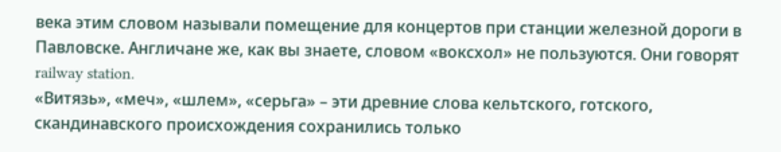века этим словом называли помещение для концертов при станции железной дороги в Павловске. Англичане же, как вы знаете, словом «воксхол» не пользуются. Они говорят railway station.
«Витязь», «меч», «шлем», «серьга» – эти древние слова кельтского, готского, скандинавского происхождения сохранились только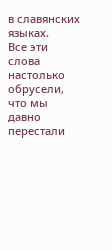в славянских языках.
Все эти слова настолько обрусели, что мы давно перестали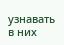узнавать в них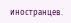иностранцев.